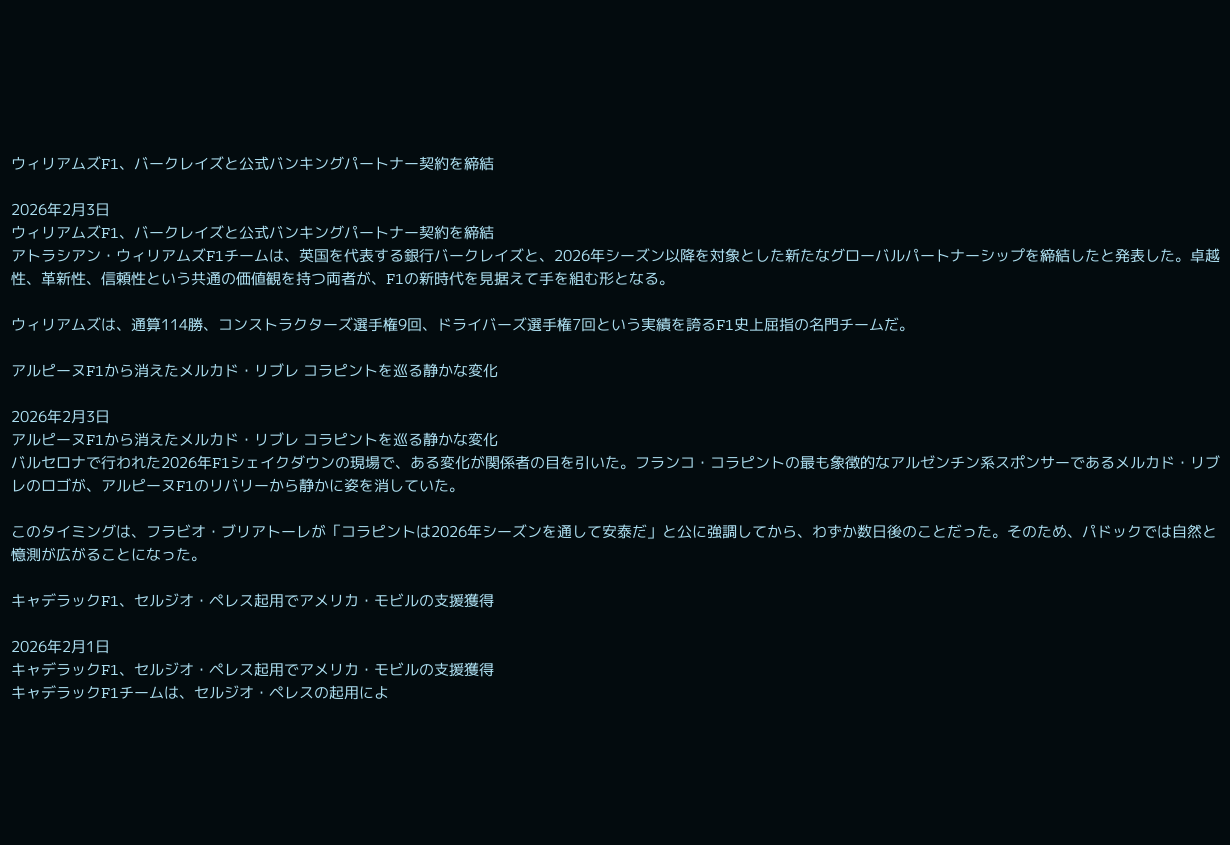ウィリアムズF1、バークレイズと公式バンキングパートナー契約を締結

2026年2月3日
ウィリアムズF1、バークレイズと公式バンキングパートナー契約を締結
アトラシアン・ウィリアムズF1チームは、英国を代表する銀行バークレイズと、2026年シーズン以降を対象とした新たなグローバルパートナーシップを締結したと発表した。卓越性、革新性、信頼性という共通の価値観を持つ両者が、F1の新時代を見据えて手を組む形となる。

ウィリアムズは、通算114勝、コンストラクターズ選手権9回、ドライバーズ選手権7回という実績を誇るF1史上屈指の名門チームだ。

アルピーヌF1から消えたメルカド・リブレ コラピントを巡る静かな変化

2026年2月3日
アルピーヌF1から消えたメルカド・リブレ コラピントを巡る静かな変化
バルセロナで行われた2026年F1シェイクダウンの現場で、ある変化が関係者の目を引いた。フランコ・コラピントの最も象徴的なアルゼンチン系スポンサーであるメルカド・リブレのロゴが、アルピーヌF1のリバリーから静かに姿を消していた。

このタイミングは、フラビオ・ブリアトーレが「コラピントは2026年シーズンを通して安泰だ」と公に強調してから、わずか数日後のことだった。そのため、パドックでは自然と憶測が広がることになった。

キャデラックF1、セルジオ・ペレス起用でアメリカ・モビルの支援獲得

2026年2月1日
キャデラックF1、セルジオ・ペレス起用でアメリカ・モビルの支援獲得
キャデラックF1チームは、セルジオ・ペレスの起用によ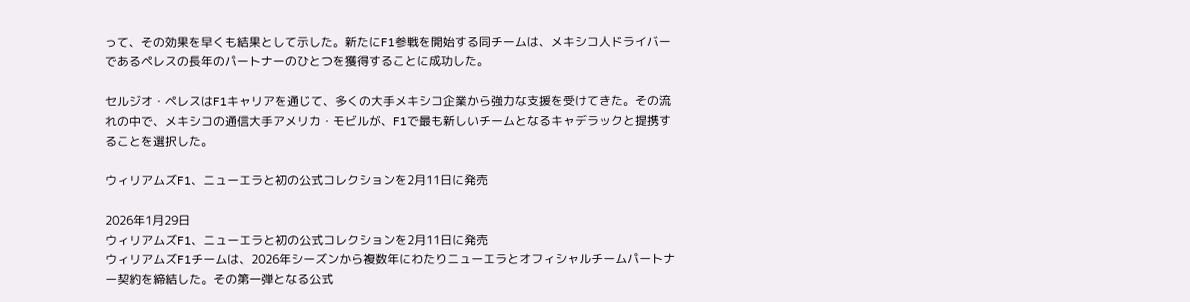って、その効果を早くも結果として示した。新たにF1参戦を開始する同チームは、メキシコ人ドライバーであるペレスの長年のパートナーのひとつを獲得することに成功した。

セルジオ・ペレスはF1キャリアを通じて、多くの大手メキシコ企業から強力な支援を受けてきた。その流れの中で、メキシコの通信大手アメリカ・モビルが、F1で最も新しいチームとなるキャデラックと提携することを選択した。

ウィリアムズF1、ニューエラと初の公式コレクションを2月11日に発売

2026年1月29日
ウィリアムズF1、ニューエラと初の公式コレクションを2月11日に発売
ウィリアムズF1チームは、2026年シーズンから複数年にわたりニューエラとオフィシャルチームパートナー契約を締結した。その第一弾となる公式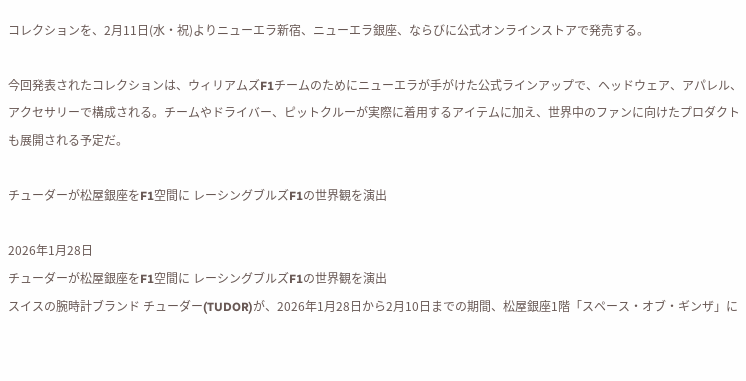コレクションを、2月11日(水・祝)よりニューエラ新宿、ニューエラ銀座、ならびに公式オンラインストアで発売する。

今回発表されたコレクションは、ウィリアムズF1チームのためにニューエラが手がけた公式ラインアップで、ヘッドウェア、アパレル、アクセサリーで構成される。チームやドライバー、ピットクルーが実際に着用するアイテムに加え、世界中のファンに向けたプロダクトも展開される予定だ。

チューダーが松屋銀座をF1空間に レーシングブルズF1の世界観を演出

2026年1月28日
チューダーが松屋銀座をF1空間に レーシングブルズF1の世界観を演出
スイスの腕時計ブランド チューダー(TUDOR)が、2026年1月28日から2月10日までの期間、松屋銀座1階「スペース・オブ・ギンザ」に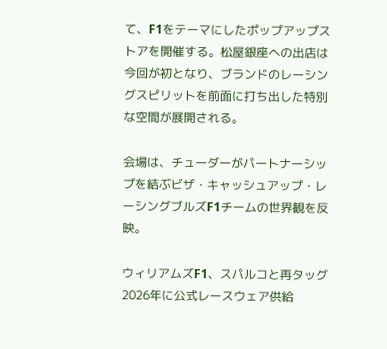て、F1をテーマにしたポップアップストアを開催する。松屋銀座への出店は今回が初となり、ブランドのレーシングスピリットを前面に打ち出した特別な空間が展開される。

会場は、チューダーがパートナーシップを結ぶビザ・キャッシュアップ・レーシングブルズF1チームの世界観を反映。

ウィリアムズF1、スパルコと再タッグ 2026年に公式レースウェア供給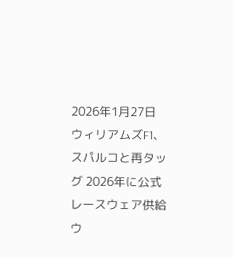2026年1月27日
ウィリアムズF1、スパルコと再タッグ 2026年に公式レースウェア供給
ウ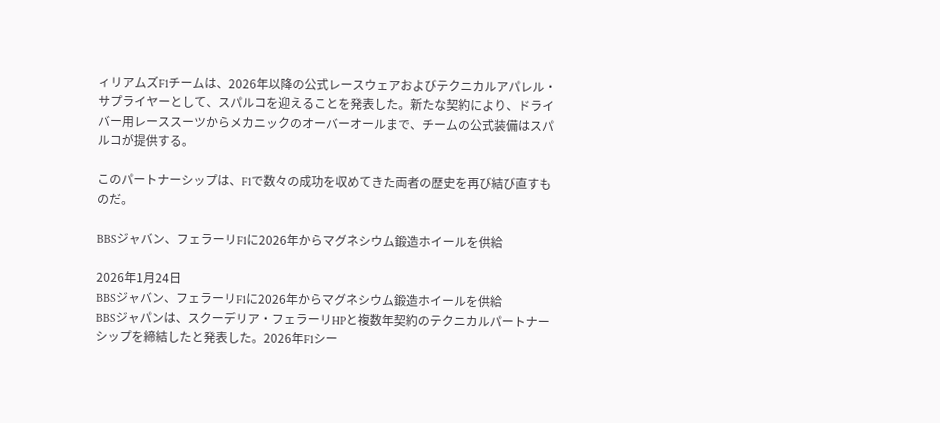ィリアムズF1チームは、2026年以降の公式レースウェアおよびテクニカルアパレル・サプライヤーとして、スパルコを迎えることを発表した。新たな契約により、ドライバー用レーススーツからメカニックのオーバーオールまで、チームの公式装備はスパルコが提供する。

このパートナーシップは、F1で数々の成功を収めてきた両者の歴史を再び結び直すものだ。

BBSジャバン、フェラーリF1に2026年からマグネシウム鍛造ホイールを供給

2026年1月24日
BBSジャバン、フェラーリF1に2026年からマグネシウム鍛造ホイールを供給
BBSジャパンは、スクーデリア・フェラーリHPと複数年契約のテクニカルパートナーシップを締結したと発表した。2026年F1シー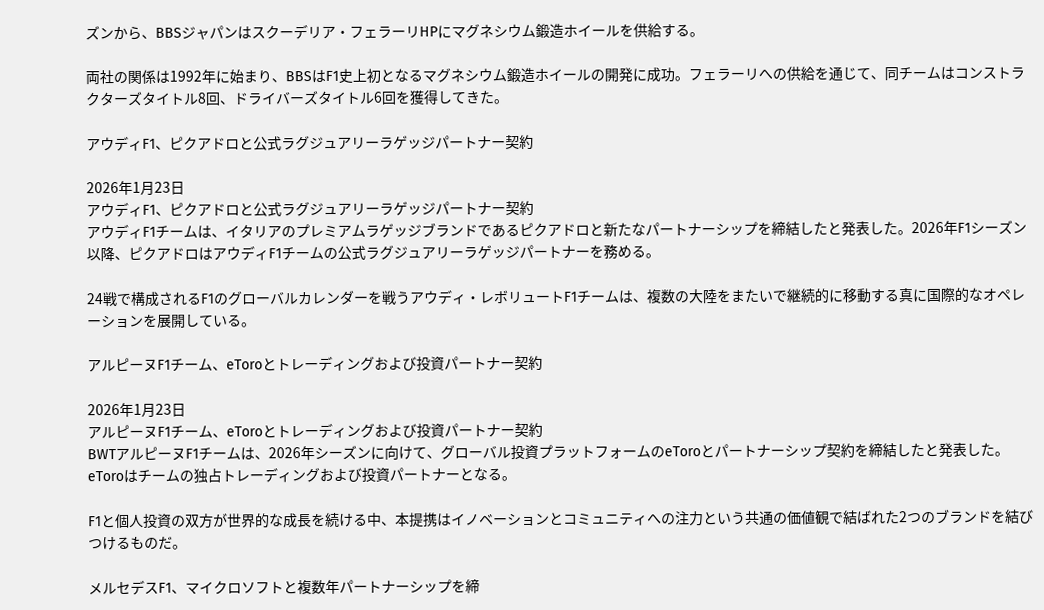ズンから、BBSジャパンはスクーデリア・フェラーリHPにマグネシウム鍛造ホイールを供給する。

両社の関係は1992年に始まり、BBSはF1史上初となるマグネシウム鍛造ホイールの開発に成功。フェラーリへの供給を通じて、同チームはコンストラクターズタイトル8回、ドライバーズタイトル6回を獲得してきた。

アウディF1、ピクアドロと公式ラグジュアリーラゲッジパートナー契約

2026年1月23日
アウディF1、ピクアドロと公式ラグジュアリーラゲッジパートナー契約
アウディF1チームは、イタリアのプレミアムラゲッジブランドであるピクアドロと新たなパートナーシップを締結したと発表した。2026年F1シーズン以降、ピクアドロはアウディF1チームの公式ラグジュアリーラゲッジパートナーを務める。

24戦で構成されるF1のグローバルカレンダーを戦うアウディ・レボリュートF1チームは、複数の大陸をまたいで継続的に移動する真に国際的なオペレーションを展開している。

アルピーヌF1チーム、eToroとトレーディングおよび投資パートナー契約

2026年1月23日
アルピーヌF1チーム、eToroとトレーディングおよび投資パートナー契約
BWTアルピーヌF1チームは、2026年シーズンに向けて、グローバル投資プラットフォームのeToroとパートナーシップ契約を締結したと発表した。eToroはチームの独占トレーディングおよび投資パートナーとなる。

F1と個人投資の双方が世界的な成長を続ける中、本提携はイノベーションとコミュニティへの注力という共通の価値観で結ばれた2つのブランドを結びつけるものだ。

メルセデスF1、マイクロソフトと複数年パートナーシップを締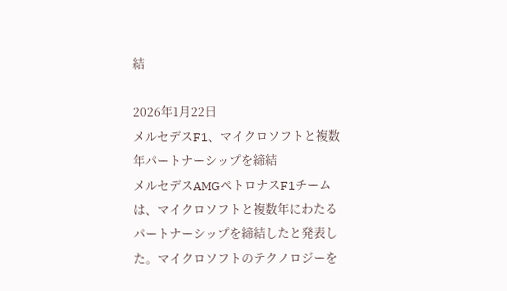結

2026年1月22日
メルセデスF1、マイクロソフトと複数年パートナーシップを締結
メルセデスAMGペトロナスF1チームは、マイクロソフトと複数年にわたるパートナーシップを締結したと発表した。マイクロソフトのテクノロジーを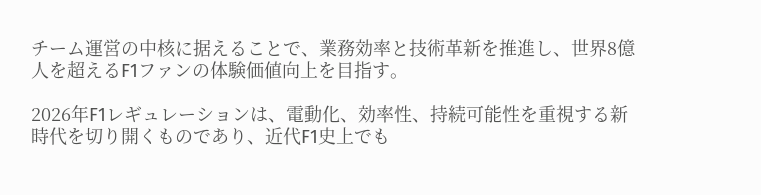チーム運営の中核に据えることで、業務効率と技術革新を推進し、世界8億人を超えるF1ファンの体験価値向上を目指す。

2026年F1レギュレーションは、電動化、効率性、持続可能性を重視する新時代を切り開くものであり、近代F1史上でも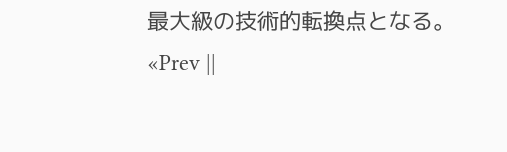最大級の技術的転換点となる。
«Prev ||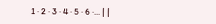1 · 2 · 3 · 4 · 5 · 6 ·... | |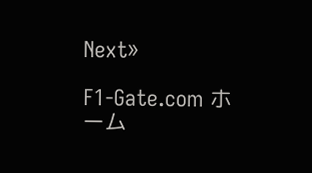Next»

F1-Gate.com ホーム